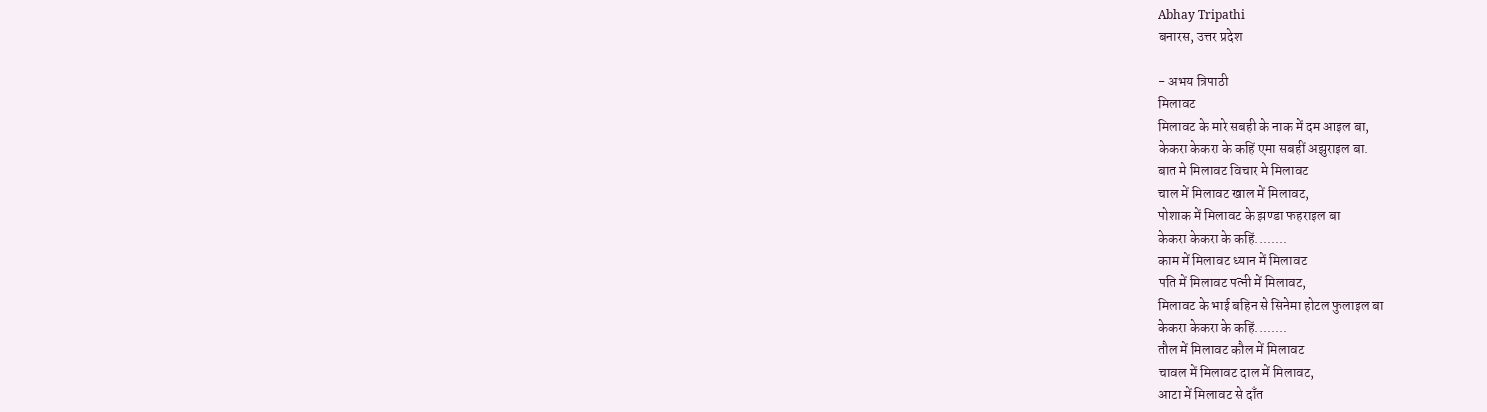Abhay Tripathi
बनारस, उत्तर प्रदेश

- अभय त्रिपाठी
मिलावट
मिलावट के मारे सबही के नाक में दम आइल बा,
केकरा केकरा के कहिं एमा सबहीं अझुराइल बा.
बात मे मिलावट विचार मे मिलावट
चाल में मिलावट खाल में मिलावट,
पोशाक में मिलावट के झण्डा फहराइल बा
केकरा केकरा के कहिं........
काम में मिलावट ध्यान में मिलावट
पति में मिलावट पत्नी में मिलावट,
मिलावट के भाई बहिन से सिनेमा होटल फुलाइल बा
केकरा केकरा के कहिं........
तौल में मिलावट कौल में मिलावट
चावल में मिलावट दाल में मिलावट,
आटा में मिलावट से दाँत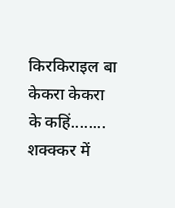किरकिराइल बा
केकरा केकरा के कहिं........
शक्क्कर में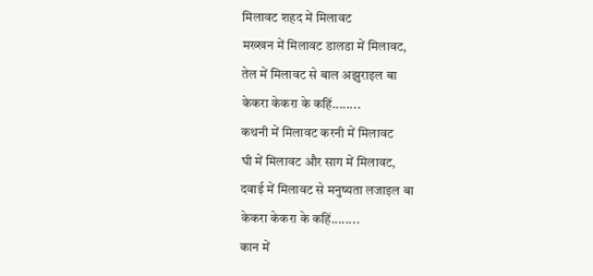मिलावट शहद में मिलावट
मख्खन में मिलावट डालडा में मिलावट,
तेल में मिलावट से बाल अझुराइल बा
केकरा केकरा के कहिं........
कथनी में मिलावट करनी में मिलावट
घी में मिलावट और साग में मिलावट,
दवाई में मिलावट से मनुष्यता लजाइल बा
केकरा केकरा के कहिं........
कान में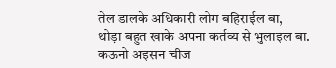तेल डालके अधिकारी लोग बहिराईल बा,
थोड़ा बहुत खाके अपना कर्तव्य से भुलाइल बा.
कऊनो अइसन चीज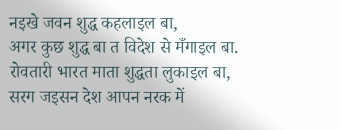नइखे जवन शुद्ध कहलाइल बा,
अगर कुछ शुद्ध बा त विदेश से मँगाइल बा.
रोवतारी भारत माता शुद्धता लुकाइल बा,
सरग जइसन देश आपन नरक में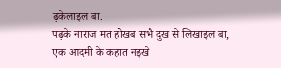ढ़केलाइल बा.
पढ़के नाराज मत होखब सभै दुख से लिखाइल बा,
एक आदमी के कहात नइखे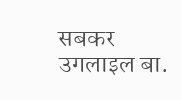सबकर उगलाइल बा.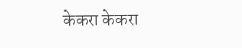केकरा केकरा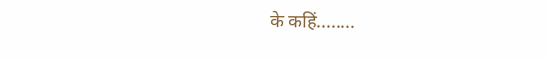के कहिं........